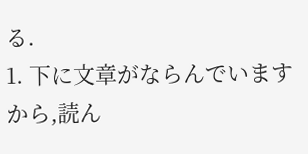る.
1. 下に文章がならんでいますから,読ん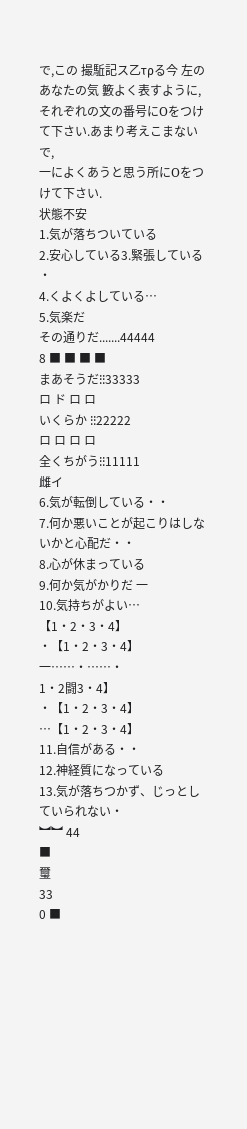で,この 撮駈記ス乙τρる今 左のあなたの気 籔よく表すように,それぞれの文の番号にOをつけて下さい.あまり考えこまないで,
一によくあうと思う所にOをつけて下さい.
状態不安
1.気が落ちついている
2.安心している3.緊張している ・
4.くよくよしている…
5.気楽だ
その通りだ.......44444
8 ■ ■ ■ ■
まあそうだ⁝⁝33333
ロ ド ロ ロ
いくらか ⁝⁝22222
ロ ロ ロ ロ
全くちがう⁝⁝11111
雌イ
6.気が転倒している・・
7.何か悪いことが起こりはしないかと心配だ・・
8.心が休まっている
9.何か気がかりだ 一
10.気持ちがよい…【1・2・3・4】
・【1・2・3・4】
一……・……・
1・2闘3・4】
・【1・2・3・4】
…【1・2・3・4】
11.自信がある・・
12.神経質になっている
13.気が落ちつかず、じっとしていられない・
︼︼ 44
■
璽
33
0 ■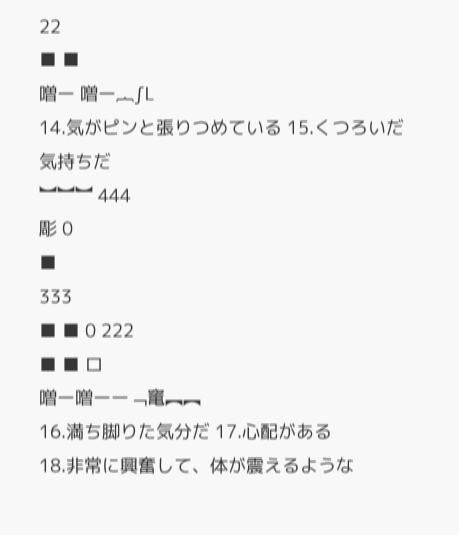22
■ ■
噌ー 噌ー︷∫L
14.気がピンと張りつめている 15.くつろいだ気持ちだ
︼︼︼ 444
彫 0
■
333
■ ■ 0 222
■ ■ ロ
噌ー噌ーー﹁竃︻︻
16.満ち脚りた気分だ 17.心配がある
18.非常に興奮して、体が震えるような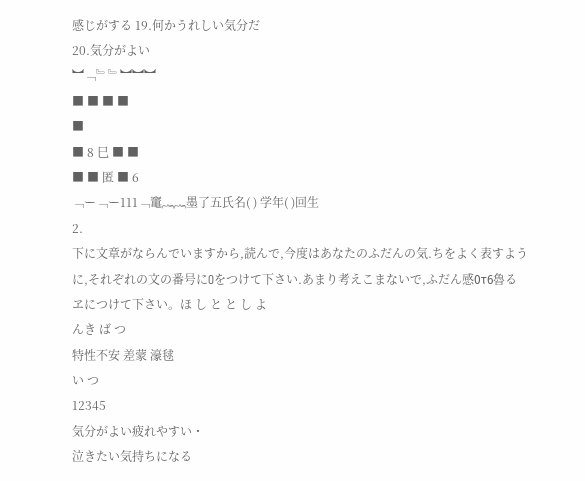感じがする 19.何かうれしい気分だ
20.気分がよい
︼﹁﹄﹄︼︼︼
■ ■ ■ ■
■
■ 8 巳 ■ ■
■ ■ 匿 ■ 6
﹁ー﹁ー111﹁竃︷︷墨了五氏名( ) 学年( )回生
2.
下に文章がならんでいますから,読んで,今度はあなたのふだんの気.ちをよく表すように,それぞれの文の番号にOをつけて下さい.あまり考えこまないで,ふだん感0τ6魯る
ヱにつけて下さい。ほ し と と し よ
んき ば つ
特性不安 差蒙 濠毬
い つ
12345
気分がよい疲れやすい・
泣きたい気持ちになる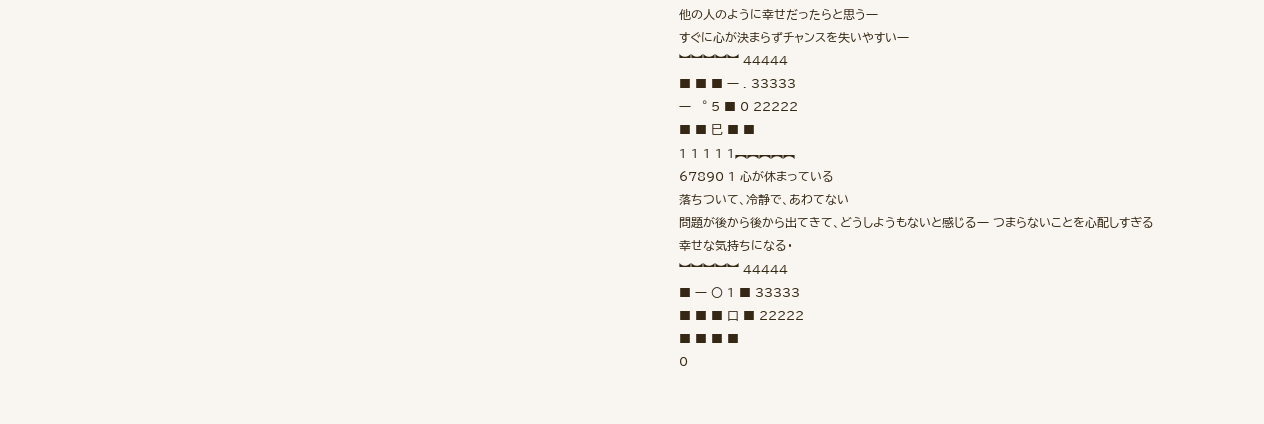他の人のように幸せだったらと思う一
すぐに心が決まらずチャンスを失いやすい一
︼︼︼︼︼ 44444
■ ■ ■ 一 . 33333
一 ︒ 5 ■ 0 22222
■ ■ 巳 ■ ■
1 1 1 1 1︻︻︻︻︻
67890 1 心が休まっている
落ちついて、冷静で、あわてない
問題が後から後から出てきて、どうしようもないと感じる一 つまらないことを心配しすぎる
幸せな気持ちになる・
︼︼︼︼︼ 44444
■ 一 〇 1 ■ 33333
■ ■ ■ 口 ■ 22222
■ ■ ■ ■
0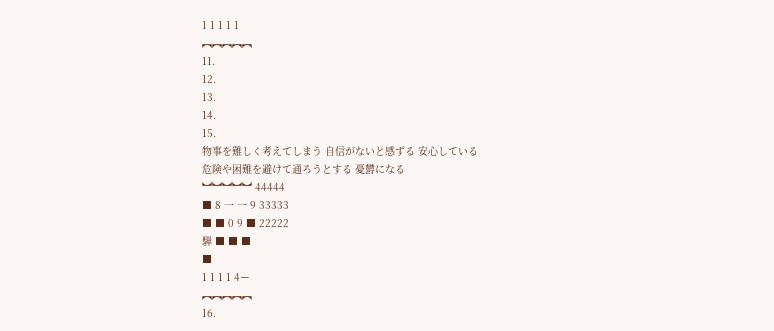1 1 1 1 1
︻︻︻︻︻
11.
12.
13.
14.
15.
物事を難しく考えてしまう 自信がないと感ずる 安心している
危険や困難を避けて通ろうとする 憂欝になる
︼︼︼︼︼ 44444
■ 8 一 一 9 33333
■ ■ 0 9 ■ 22222
騨 ■ ■ ■
■
1 1 1 1 4ー
︻︻︻︻︻
16.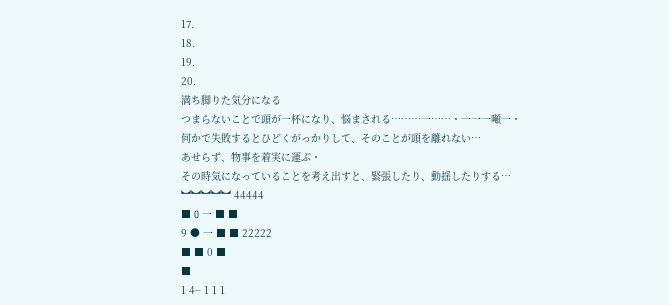17.
18.
19.
20.
満ち脚りた気分になる
つまらないことで頭が一杯になり、悩まされる………一……・一一一噸一・
何かで失敗するとひどくがっかりして、そのことが頭を離れない…
あせらず、物事を着実に運ぶ・
その時気になっていることを考え出すと、緊張したり、動揺したりする…
︼︼︼︼︼ 44444
■ O 一 ■ ■
9 ● 一 ■ ■ 22222
■ ■ 0 ■
■
1 4− 1 1 1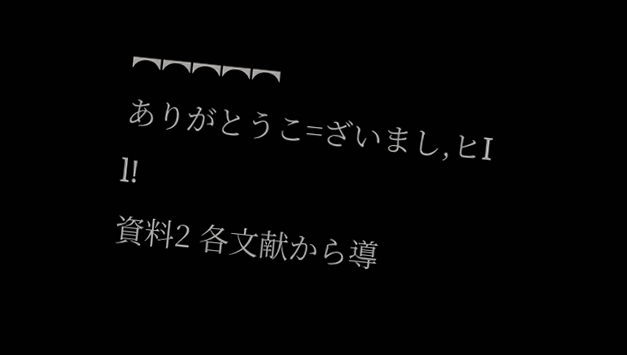︻︻︻︻︻
ありがとうこ=ざいまし,ヒI l!
資料2 各文献から導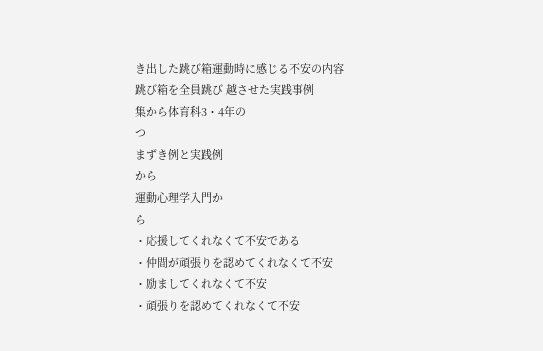き出した跳び箱運動時に感じる不安の内容
跳び箱を全員跳び 越させた実践事例
集から体育科3・4年の
つ
まずき例と実践例
から
運動心理学入門か
ら
・応援してくれなくて不安である
・仲間が頑張りを認めてくれなくて不安
・励ましてくれなくて不安
・頑張りを認めてくれなくて不安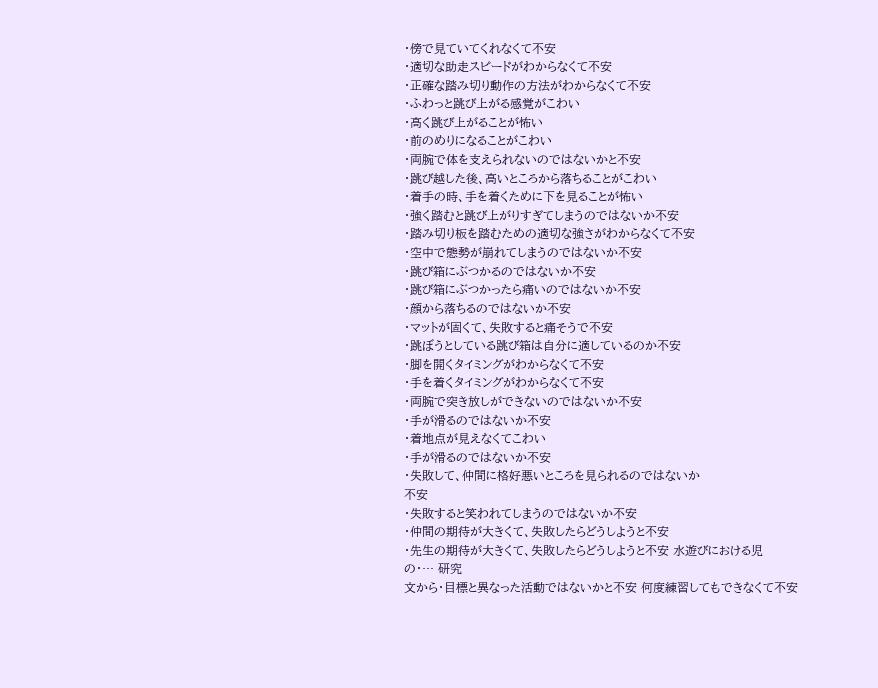・傍で見ていてくれなくて不安
・適切な助走スピードがわからなくて不安
・正確な踏み切り動作の方法がわからなくて不安
・ふわっと跳び上がる感覚がこわい
・高く跳び上がることが怖い
・前のめりになることがこわい
・両腕で体を支えられないのではないかと不安
・跳び越した後、高いところから落ちることがこわい
・着手の時、手を着くために下を見ることが怖い
・強く踏むと跳び上がりすぎてしまうのではないか不安
・踏み切り板を踏むための適切な強さがわからなくて不安
・空中で態勢が崩れてしまうのではないか不安
・跳び箱にぶつかるのではないか不安
・跳び箱にぶつかったら痛いのではないか不安
・顔から落ちるのではないか不安
・マットが固くて、失敗すると痛そうで不安
・跳ぼうとしている跳び箱は自分に適しているのか不安
・脚を開くタイミングがわからなくて不安
・手を着くタイミングがわからなくて不安
・両腕で突き放しができないのではないか不安
・手が滑るのではないか不安
・着地点が見えなくてこわい
・手が滑るのではないか不安
・失敗して、仲間に格好悪いところを見られるのではないか
不安
・失敗すると笑われてしまうのではないか不安
・仲間の期待が大きくて、失敗したらどうしようと不安
・先生の期待が大きくて、失敗したらどうしようと不安 水遊びにおける児
の・… 研究
文から・目標と異なった活動ではないかと不安 何度練習してもできなくて不安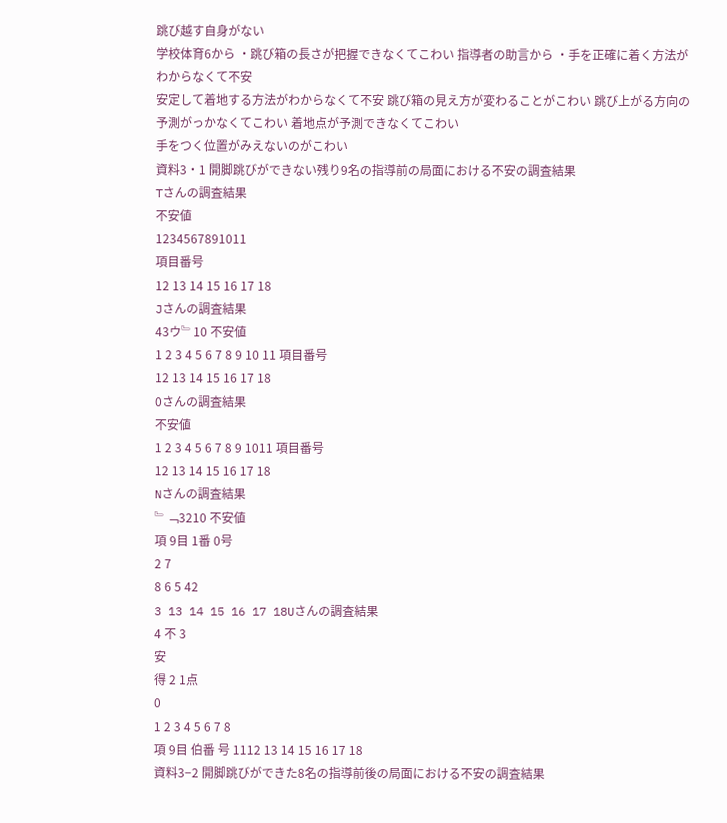跳び越す自身がない
学校体育6から ・跳び箱の長さが把握できなくてこわい 指導者の助言から ・手を正確に着く方法がわからなくて不安
安定して着地する方法がわからなくて不安 跳び箱の見え方が変わることがこわい 跳び上がる方向の予測がっかなくてこわい 着地点が予測できなくてこわい
手をつく位置がみえないのがこわい
資料3・1 開脚跳びができない残り9名の指導前の局面における不安の調査結果
Tさんの調査結果
不安値
1234567891011
項目番号
12 13 14 15 16 17 18
Jさんの調査結果
43ウ﹄10 不安値
1 2 3 4 5 6 7 8 9 10 11 項目番号
12 13 14 15 16 17 18
0さんの調査結果
不安値
1 2 3 4 5 6 7 8 9 1011 項目番号
12 13 14 15 16 17 18
Nさんの調査結果
﹄﹁3210 不安値
項 9目 1番 0号
2 7
8 6 5 42
3 13 14 15 16 17 18Uさんの調査結果
4 不 3
安
得 2 1点
0
1 2 3 4 5 6 7 8
項 9目 伯番 号 1112 13 14 15 16 17 18
資料3−2 開脚跳びができた8名の指導前後の局面における不安の調査結果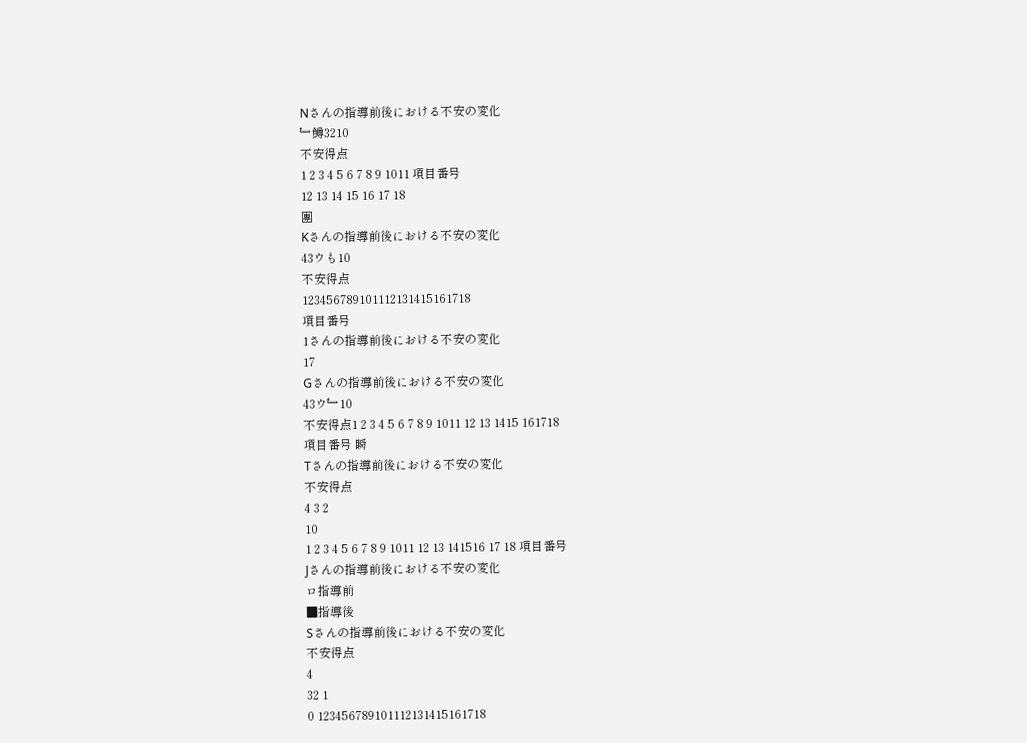Nさんの指導前後における不安の変化
﹄鱒3210
不安得点
1 2 3 4 5 6 7 8 9 1011 項目番号
12 13 14 15 16 17 18
團
Kさんの指導前後における不安の変化
43ウも10
不安得点
123456789101112131415161718
項目番号
1さんの指導前後における不安の変化
17
Gさんの指導前後における不安の変化
43ウ﹄10
不安得点1 2 3 4 5 6 7 8 9 1011 12 13 1415 161718
項目番号 瞬
Tさんの指導前後における不安の変化
不安得点
4 3 2
10
1 2 3 4 5 6 7 8 9 1011 12 13 141516 17 18 項目番号
Jさんの指導前後における不安の変化
ロ指導前
■指導後
Sさんの指導前後における不安の変化
不安得点
4
32 1
0 123456789101112131415161718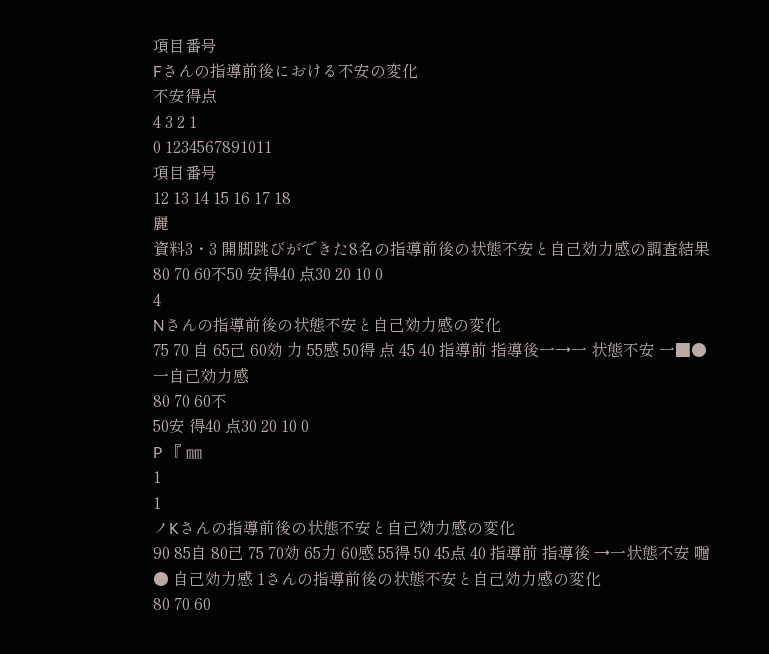項目番号
Fさんの指導前後における不安の変化
不安得点
4 3 2 1
0 1234567891011
項目番号
12 13 14 15 16 17 18
麗
資料3・3 開脚跳びができた8名の指導前後の状態不安と自己効力感の調査結果
80 70 60不50 安得40 点30 20 10 0
4
Nさんの指導前後の状態不安と自己効力感の変化
75 70 自 65己 60効 力 55感 50得 点 45 40 指導前 指導後一→一 状態不安 一■●一自己効力感
80 70 60不
50安 得40 点30 20 10 0
P 『 ㎜
1
1
ノKさんの指導前後の状態不安と自己効力感の変化
90 85自 80己 75 70効 65力 60感 55得 50 45点 40 指導前 指導後 →一状態不安 囎● 自己効力感 1さんの指導前後の状態不安と自己効力感の変化
80 70 60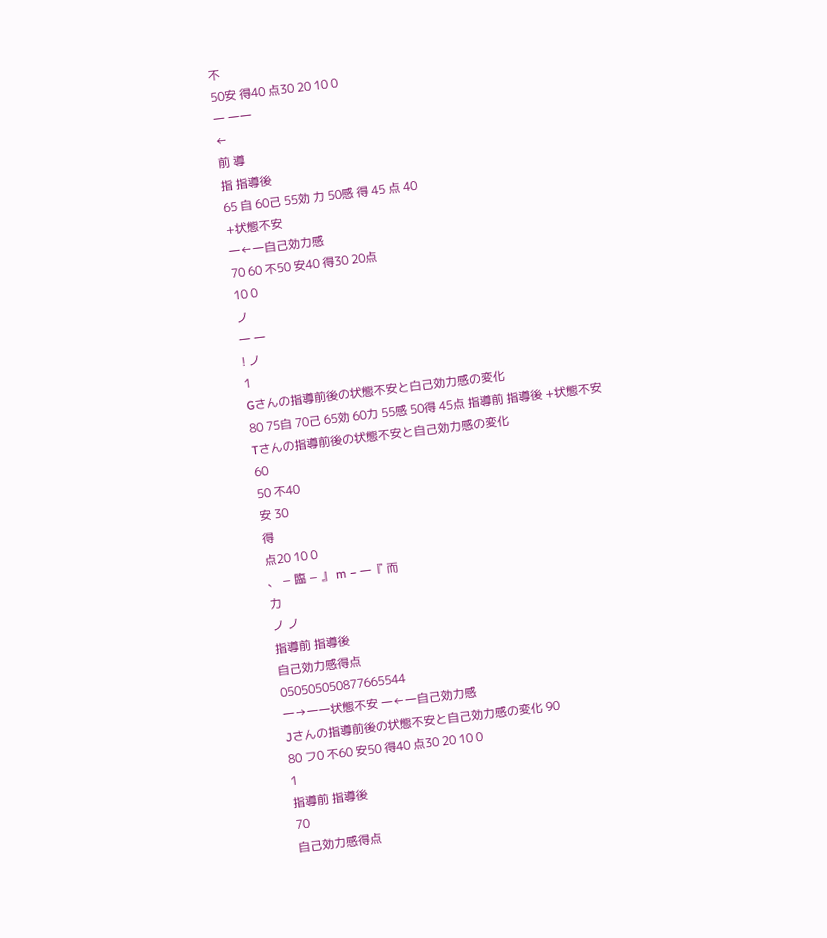不
50安 得40 点30 20 10 0
一 一一
←
前 導
指 指導後
65 自 60己 55効 力 50感 得 45 点 40
+状態不安
一←一自己効力感
70 60 不50 安40 得30 20点
10 0
ノ
一 一
! ノ
1
Gさんの指導前後の状態不安と白己効力感の変化
80 75自 70己 65効 60力 55感 50得 45点 指導前 指導後 +状態不安
Tさんの指導前後の状態不安と自己効力感の変化
60
50 不40
安 30
得
点20 10 0
、 − 臨 − 』 m − 一『 而
力
ノ ノ
指導前 指導後
自己効力感得点
050505050877665544
一→一一状態不安 一←一自己効力感
Jさんの指導前後の状態不安と自己効力感の変化 90
80 フ0 不60 安50 得40 点30 20 10 0
1
指導前 指導後
70
自己効力感得点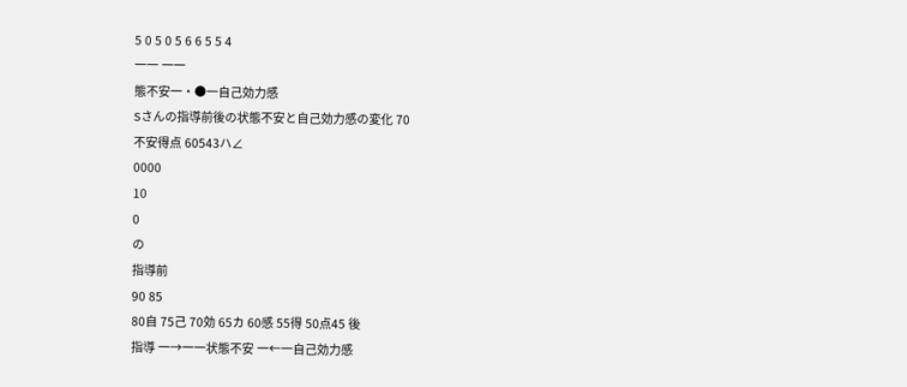5 0 5 0 5 6 6 5 5 4
一一 一一
態不安一・●一自己効力感
Sさんの指導前後の状態不安と自己効力感の変化 70
不安得点 60543ハ∠
0000
10
0
の
指導前
90 85
80自 75己 70効 65カ 60感 55得 50点45 後
指導 一→一一状態不安 一←一自己効力感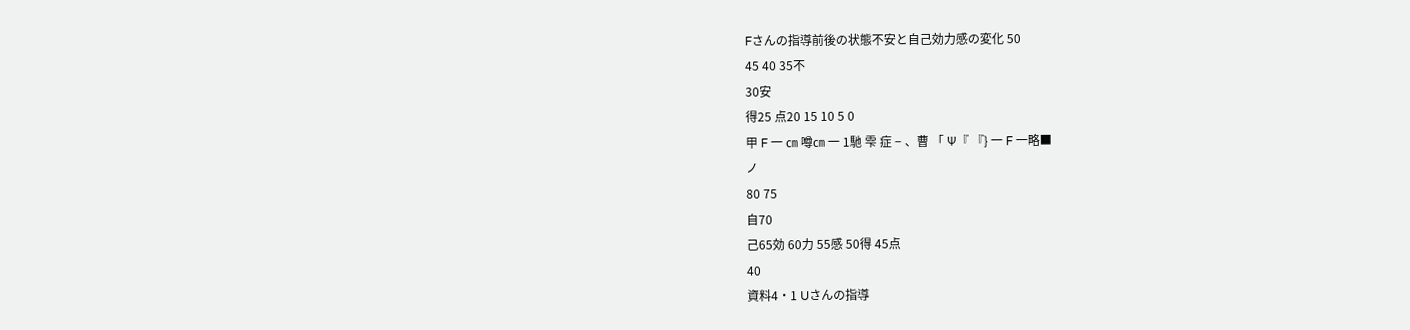Fさんの指導前後の状態不安と自己効力感の変化 50
45 40 35不
30安
得25 点20 15 10 5 0
甲 F 一 ㎝ 噂㎝ 一 1馳 雫 症 − 、曹 「 Ψ『 『} 一 F 一略■
ノ
80 75
自70
己65効 60力 55感 50得 45点
40
資料4・1 Uさんの指導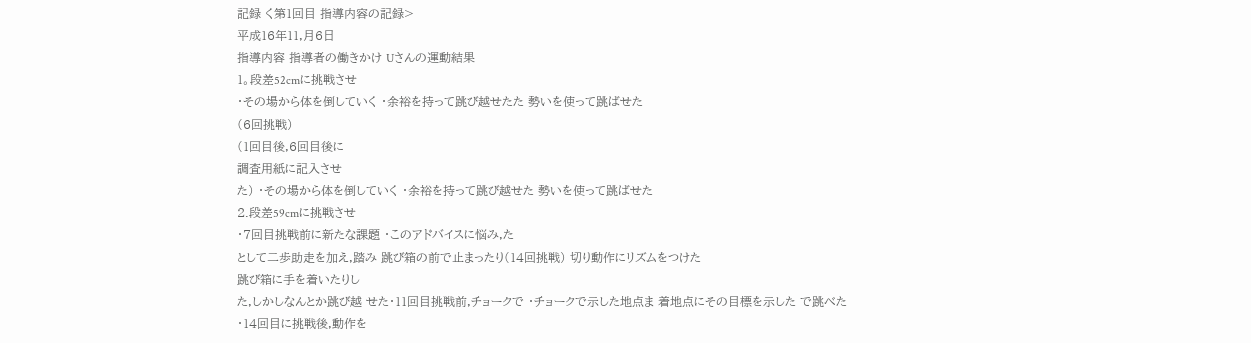記録 く第1回目 指導内容の記録>
平成16年11,月6日
指導内容 指導者の働きかけ Uさんの運動結果
1。段差52cmに挑戦させ
・その場から体を倒していく ・余裕を持って跳び越せたた 勢いを使って跳ばせた
(6回挑戦)
(1回目後,6回目後に
調査用紙に記入させ
た) ・その場から体を倒していく ・余裕を持って跳び越せた 勢いを使って跳ばせた
2.段差59cmに挑戦させ
・7回目挑戦前に新たな課題 ・このアドバイスに悩み,た
として二歩助走を加え,踏み 跳び箱の前で止まったり(14回挑戦) 切り動作にリズムをつけた
跳び箱に手を着いたりし
た,しかしなんとか跳び越 せた・11回目挑戦前,チョークで ・チョークで示した地点ま 着地点にその目標を示した で跳べた
・14回目に挑戦後,動作を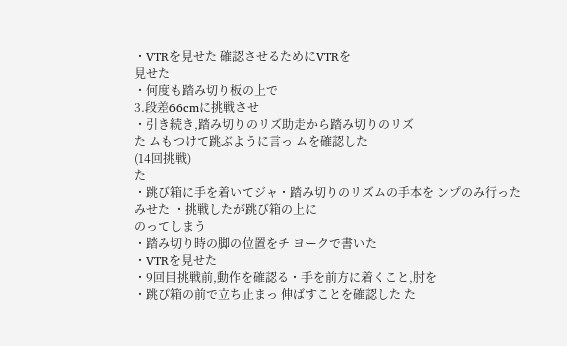・VTRを見せた 確認させるためにVTRを
見せた
・何度も踏み切り板の上で
3.段差66cmに挑戦させ
・引き続き,踏み切りのリズ助走から踏み切りのリズ
た ムもつけて跳ぶように言っ ムを確認した
(14回挑戦)
た
・跳び箱に手を着いてジャ・踏み切りのリズムの手本を ンプのみ行った
みせた ・挑戦したが跳び箱の上に
のってしまう
・踏み切り時の脚の位置をチ ヨークで書いた
・VTRを見せた
・9回目挑戦前,動作を確認る・手を前方に着くこと,肘を
・跳ぴ箱の前で立ち止まっ 伸ばすことを確認した た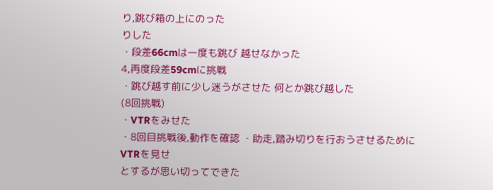り,跳び箱の上にのった
りした
・段差66cmは一度も跳び 越せなかった
4,再度段差59cmに挑戦
・跳び越す前に少し迷うがさせた 何とか跳び越した
(8回挑戦)
・VTRをみせた
・8回目挑戦後,動作を確認 ・助走,踏み切りを行おうさせるためにVTRを見せ
とするが思い切ってできた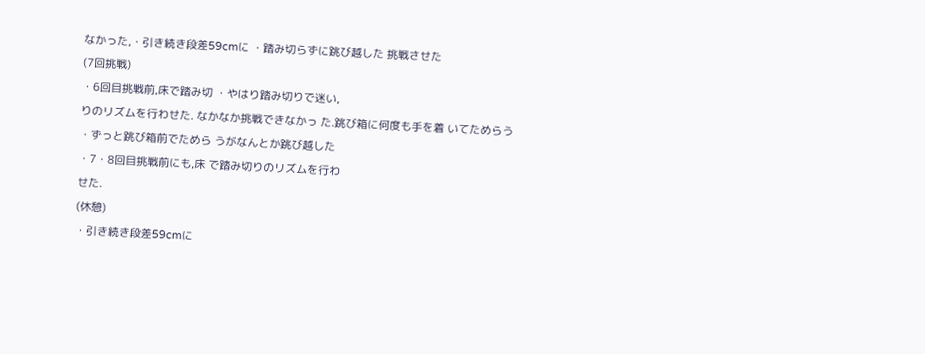なかった,・引き続き段差59cmに ・踏み切らずに跳び越した 挑戦させた
(7回挑戦)
・6回目挑戦前,床で踏み切 ・やはり踏み切りで迷い,
りのリズムを行わせた. なかなか挑戦できなかっ た.跳び箱に何度も手を着 いてためらう
・ずっと跳び箱前でためら うがなんとか跳び越した
・7・8回目挑戦前にも,床 で踏み切りのリズムを行わ
せた.
(休憩)
・引き続き段差59cmに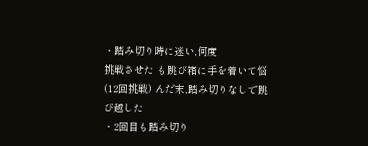・踏み切り時に迷い,何度
挑戦させた も跳び箱に手を着いて悩
(12回挑戦) んだ末,踏み切りなしで跳
び越した
・2回目も踏み切り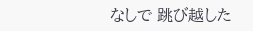なしで 跳び越した